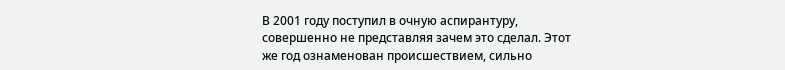В 2001 году поступил в очную аспирантуру, совершенно не представляя зачем это сделал. Этот же год ознаменован происшествием, сильно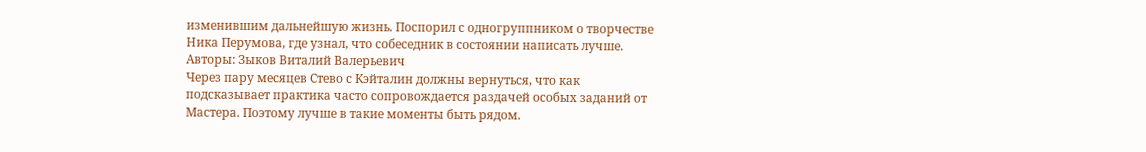изменившим дальнейшую жизнь. Поспорил с одногруппником о творчестве Ника Перумова, где узнал, что собеседник в состоянии написать лучше.
Авторы: Зыков Виталий Валерьевич
Через пару месяцев Стево с Кэйталин должны вернуться, что как подсказывает практика часто сопровождается раздачей особых заданий от Мастера. Поэтому лучше в такие моменты быть рядом.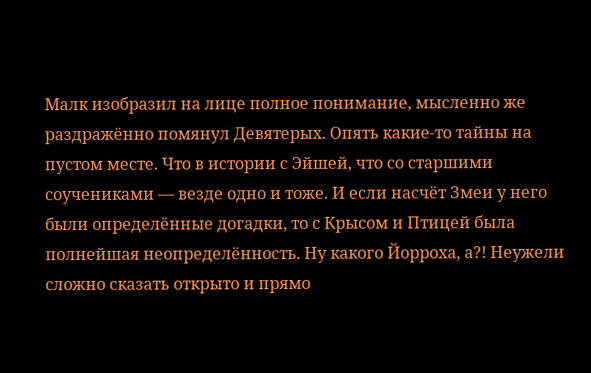Малк изобразил на лице полное понимание, мысленно же раздражённо помянул Девятерых. Опять какие-то тайны на пустом месте. Что в истории с Эйшей, что со старшими соучениками — везде одно и тоже. И если насчёт Змеи у него были определённые догадки, то с Крысом и Птицей была полнейшая неопределённость. Ну какого Йорроха, а?! Неужели сложно сказать открыто и прямо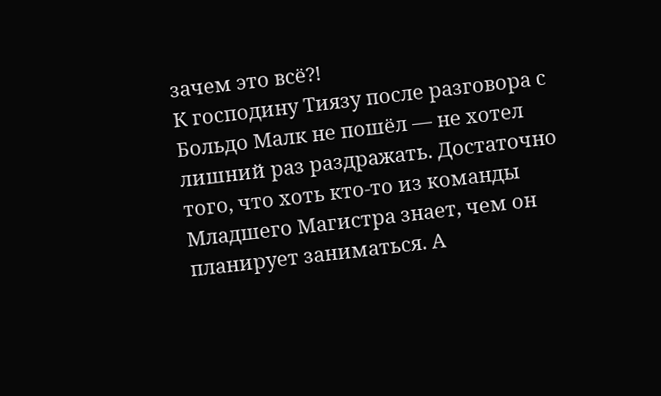зачем это всё?!
К господину Тиязу после разговора с Больдо Малк не пошёл — не хотел лишний раз раздражать. Достаточно того, что хоть кто-то из команды Младшего Магистра знает, чем он планирует заниматься. А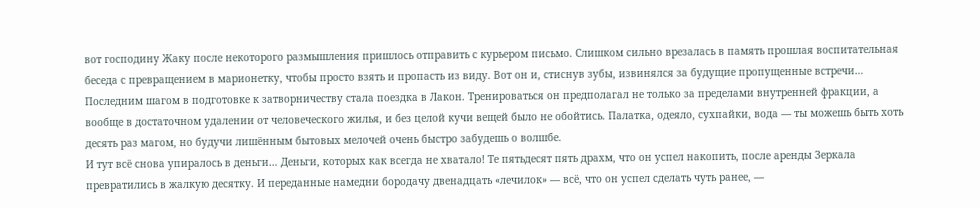вот господину Жаку после некоторого размышления пришлось отправить с курьером письмо. Слишком сильно врезалась в память прошлая воспитательная беседа с превращением в марионетку, чтобы просто взять и пропасть из виду. Вот он и, стиснув зубы, извинялся за будущие пропущенные встречи…
Последним шагом в подготовке к затворничеству стала поездка в Лакон. Тренироваться он предполагал не только за пределами внутренней фракции, а вообще в достаточном удалении от человеческого жилья, и без целой кучи вещей было не обойтись. Палатка, одеяло, сухпайки, вода — ты можешь быть хоть десять раз магом, но будучи лишённым бытовых мелочей очень быстро забудешь о волшбе.
И тут всё снова упиралось в деньги… Деньги, которых как всегда не хватало! Те пятьдесят пять драхм, что он успел накопить, после аренды Зеркала превратились в жалкую десятку. И переданные намедни бородачу двенадцать «лечилок» — всё, что он успел сделать чуть ранее, —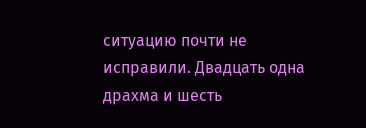ситуацию почти не исправили. Двадцать одна драхма и шесть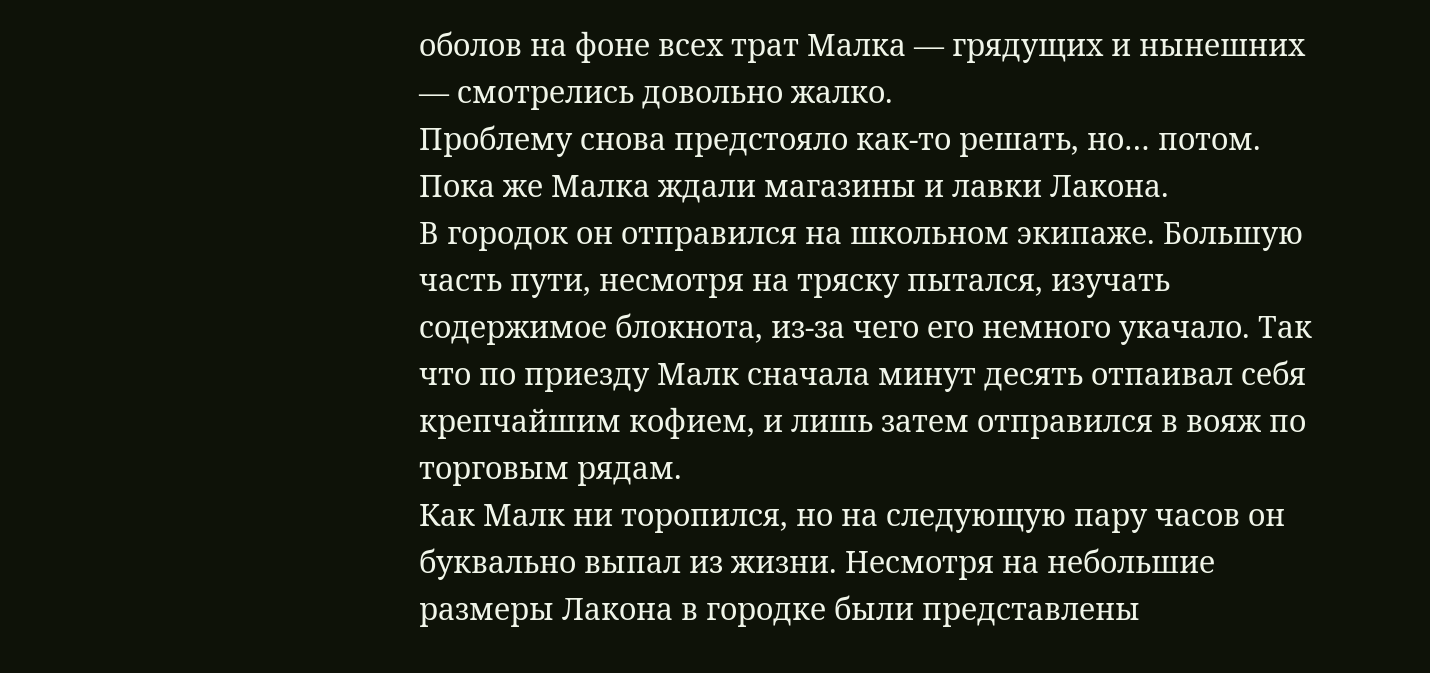оболов на фоне всех трат Малка — грядущих и нынешних — смотрелись довольно жалко.
Проблему снова предстояло как-то решать, но… потом. Пока же Малка ждали магазины и лавки Лакона.
В городок он отправился на школьном экипаже. Большую часть пути, несмотря на тряску пытался, изучать содержимое блокнота, из-за чего его немного укачало. Так что по приезду Малк сначала минут десять отпаивал себя крепчайшим кофием, и лишь затем отправился в вояж по торговым рядам.
Как Малк ни торопился, но на следующую пару часов он буквально выпал из жизни. Несмотря на небольшие размеры Лакона в городке были представлены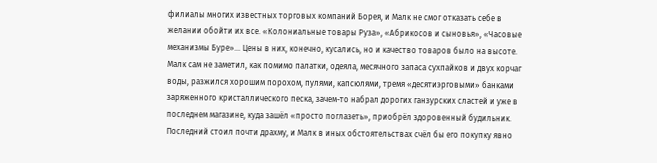филиалы многих известных торговых компаний Борея, и Малк не смог отказать себе в желании обойти их все. «Колониальные товары Руза», «Абрикосов и сыновья», «Часовые механизмы Буре»… Цены в них, конечно, кусались, но и качество товаров было на высоте. Малк сам не заметил, как помимо палатки, одеяла, месячного запаса сухпайков и двух корчаг воды, разжился хорошим порохом, пулями, капсюлями, тремя «десятиэрговыми» банками заряженного кристаллического песка, зачем-то набрал дорогих ганзурских сластей и уже в последнем магазине, куда зашёл «просто поглазеть», приобрёл здоровенный будильник. Последний стоил почти драхму, и Малк в иных обстоятельствах счёл бы его покупку явно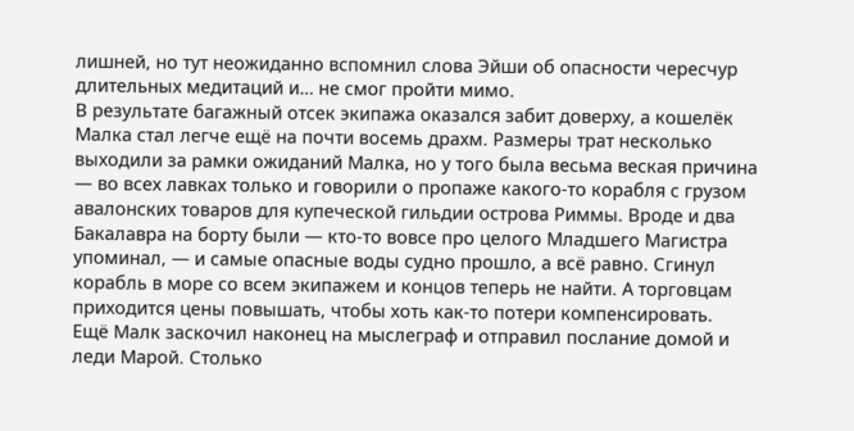лишней, но тут неожиданно вспомнил слова Эйши об опасности чересчур длительных медитаций и… не смог пройти мимо.
В результате багажный отсек экипажа оказался забит доверху, а кошелёк Малка стал легче ещё на почти восемь драхм. Размеры трат несколько выходили за рамки ожиданий Малка, но у того была весьма веская причина — во всех лавках только и говорили о пропаже какого-то корабля с грузом авалонских товаров для купеческой гильдии острова Риммы. Вроде и два Бакалавра на борту были — кто-то вовсе про целого Младшего Магистра упоминал, — и самые опасные воды судно прошло, а всё равно. Сгинул корабль в море со всем экипажем и концов теперь не найти. А торговцам приходится цены повышать, чтобы хоть как-то потери компенсировать.
Ещё Малк заскочил наконец на мыслеграф и отправил послание домой и леди Марой. Столько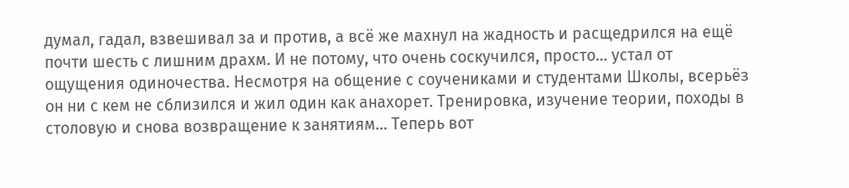думал, гадал, взвешивал за и против, а всё же махнул на жадность и расщедрился на ещё почти шесть с лишним драхм. И не потому, что очень соскучился, просто… устал от ощущения одиночества. Несмотря на общение с соучениками и студентами Школы, всерьёз он ни с кем не сблизился и жил один как анахорет. Тренировка, изучение теории, походы в столовую и снова возвращение к занятиям… Теперь вот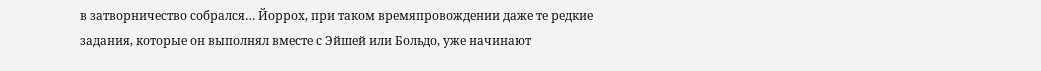в затворничество собрался… Йоррох, при таком времяпровождении даже те редкие задания, которые он выполнял вместе с Эйшей или Больдо, уже начинают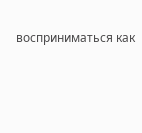восприниматься как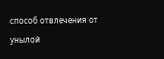способ отвлечения от унылой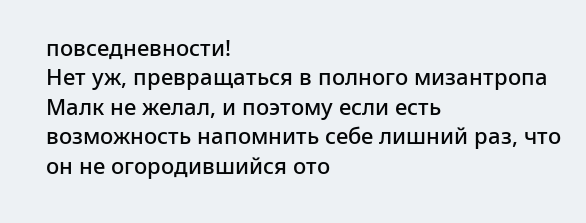повседневности!
Нет уж, превращаться в полного мизантропа Малк не желал, и поэтому если есть возможность напомнить себе лишний раз, что он не огородившийся ото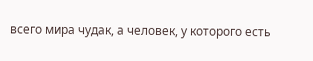всего мира чудак, а человек, у которого есть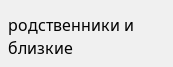родственники и близкие